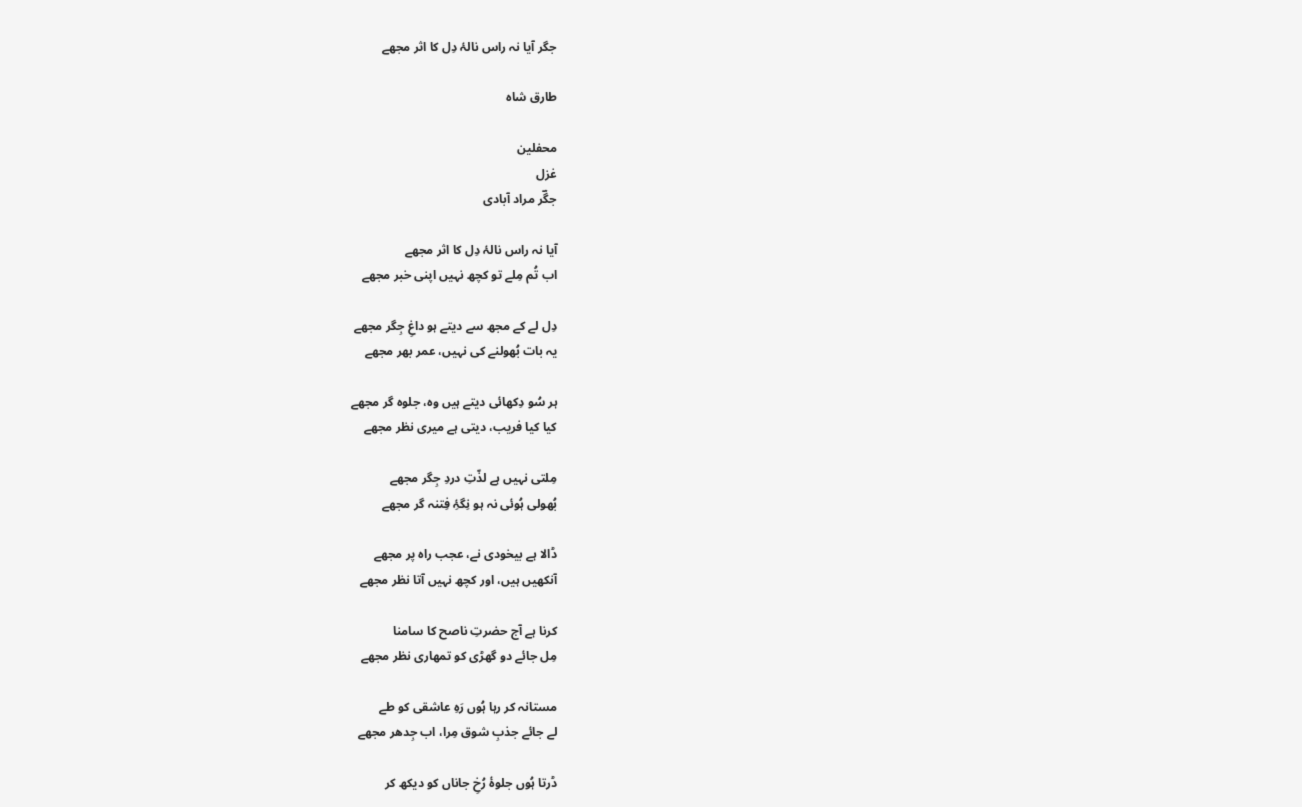جگر آیا نہ راس نالۂ دِل کا اثر مجھے

طارق شاہ

محفلین
غزل
جگؔر مراد آبادی

آیا نہ راس نالۂ دِل کا اثر مجھے
اب تُم مِلے تو کچھ نہیں اپنی خبر مجھے

دِل لے کے مجھ سے دیتے ہو داغِ جِگر مجھے
یہ بات بُھولنے کی نہیں، عمر بھر مجھے

ہر سُو دِکھائی دیتے ہیں وہ، جلوہ گر مجھے
کیا کیا فریب، دیتی ہے میری نظر مجھے

مِلتی نہیں ہے لذّتِ دردِ جِگر مجھے
بُھولی ہُوئی نہ ہو نِگۂِ فِتنہ گر مجھے

ڈالا ہے بیخودی نے، عجب راہ پر مجھے
آنکھیں ہیں، اور کچھ نہیں آتا نظر مجھے

کرنا ہے آج حضرتِ ناصح کا سامنا
مِل جائے دو گھڑی کو تمھاری نظر مجھے

مستانہ کر رہا ہُوں رَہِ عاشقی کو طے
لے جائے جذبِ شوق مِرا، اب جِدھر مجھے

ڈرتا ہُوں جلوۂ رُخِ جاناں کو دیکھ کر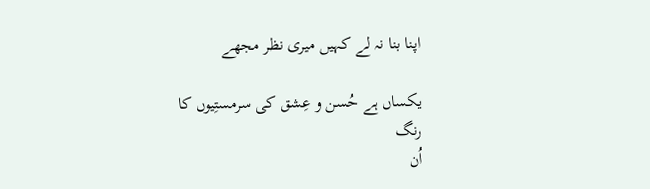اپنا بنا نہ لے کہیں میری نظر مجھے

یکساں ہے حُسن و عِشق کی سرمستِیوں کا رنگ
اُن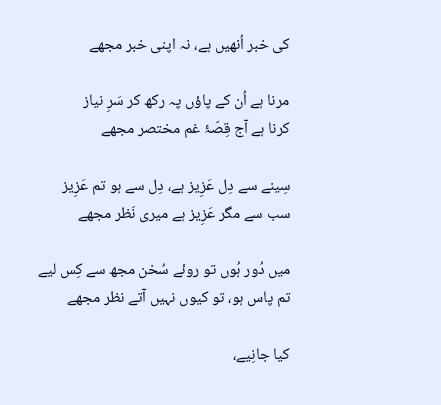کی خبر اُنھیں ہے، نہ اپنی خبر مجھے

مرنا ہے اُن کے پاؤں پہ رکھ کر سَرِ نیاز
کرنا ہے آج قِصّۂ غم مختصر مجھے

سِینے سے دِل عَزِیز ہے، دِل سے ہو تم عَزِیز
سب سے مگر عَزِیز ہے میری نَظر مجھے

میں دُور ہُوں تو روئے سُخن مجھ سے کِس لیے
تم پاس ہو، تو کیوں نہیں آتے نظر مجھے

کیا جانِیے،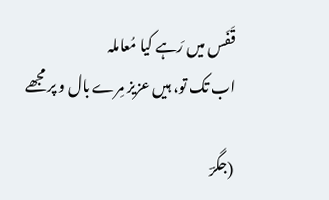قَفَس میں رَہے کیا مُعاملہ
اب تک تو، ہیں عزیز مِرے بال و پر مجھے

(جگرؔ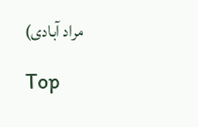مراد آبادی)

Top